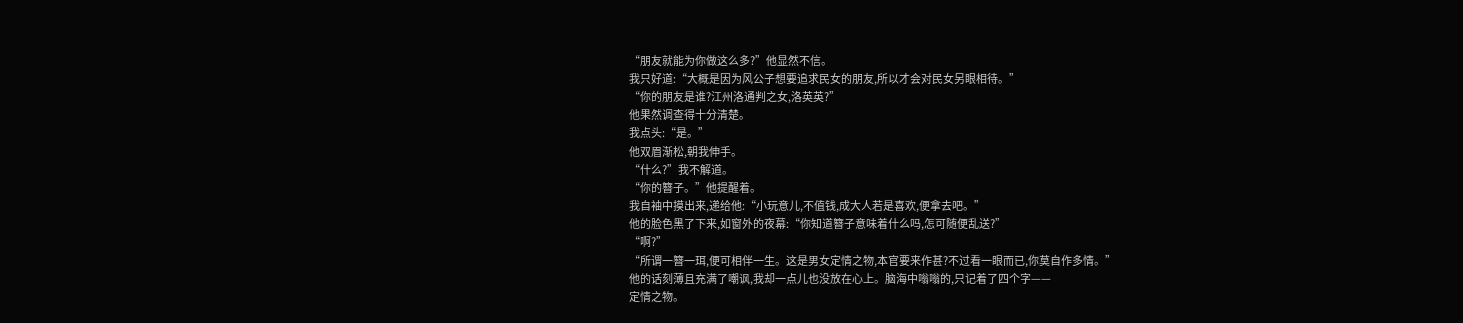“朋友就能为你做这么多?”他显然不信。
我只好道:“大概是因为风公子想要追求民女的朋友,所以才会对民女另眼相待。”
“你的朋友是谁?江州洛通判之女,洛英英?”
他果然调查得十分清楚。
我点头:“是。”
他双眉渐松,朝我伸手。
“什么?”我不解道。
“你的簪子。”他提醒着。
我自袖中摸出来,递给他:“小玩意儿,不值钱,成大人若是喜欢,便拿去吧。”
他的脸色黑了下来,如窗外的夜幕:“你知道簪子意味着什么吗,怎可随便乱送?”
“啊?”
“所谓一簪一珥,便可相伴一生。这是男女定情之物,本官要来作甚?不过看一眼而已,你莫自作多情。”
他的话刻薄且充满了嘲讽,我却一点儿也没放在心上。脑海中嗡嗡的,只记着了四个字——
定情之物。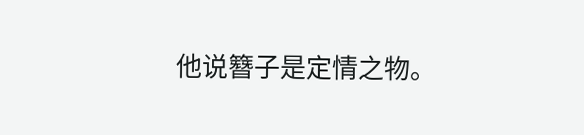他说簪子是定情之物。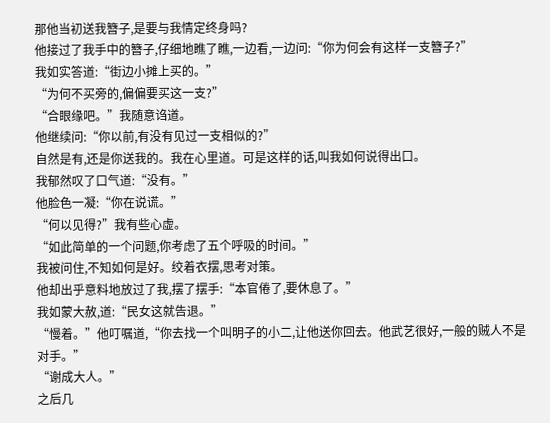那他当初送我簪子,是要与我情定终身吗?
他接过了我手中的簪子,仔细地瞧了瞧,一边看,一边问:“你为何会有这样一支簪子?”
我如实答道:“街边小摊上买的。”
“为何不买旁的,偏偏要买这一支?”
“合眼缘吧。”我随意诌道。
他继续问:“你以前,有没有见过一支相似的?”
自然是有,还是你送我的。我在心里道。可是这样的话,叫我如何说得出口。
我郁然叹了口气道:“没有。”
他脸色一凝:“你在说谎。”
“何以见得?”我有些心虚。
“如此简单的一个问题,你考虑了五个呼吸的时间。”
我被问住,不知如何是好。绞着衣摆,思考对策。
他却出乎意料地放过了我,摆了摆手:“本官倦了,要休息了。”
我如蒙大赦,道:“民女这就告退。”
“慢着。”他叮嘱道,“你去找一个叫明子的小二,让他送你回去。他武艺很好,一般的贼人不是对手。”
“谢成大人。”
之后几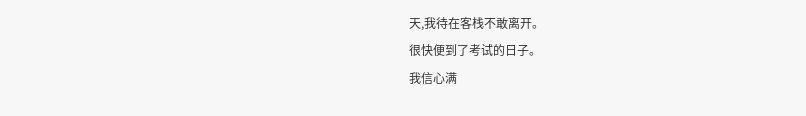天,我待在客栈不敢离开。
很快便到了考试的日子。
我信心满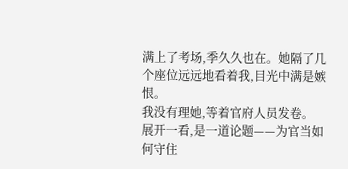满上了考场,季久久也在。她隔了几个座位远远地看着我,目光中满是嫉恨。
我没有理她,等着官府人员发卷。
展开一看,是一道论题——为官当如何守住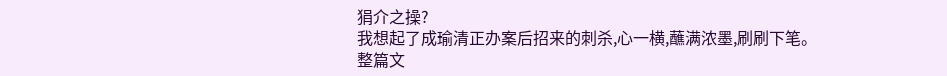狷介之操?
我想起了成瑜清正办案后招来的刺杀,心一横,蘸满浓墨,刷刷下笔。
整篇文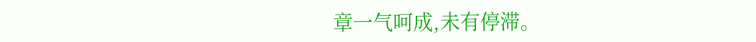章一气呵成,未有停滞。